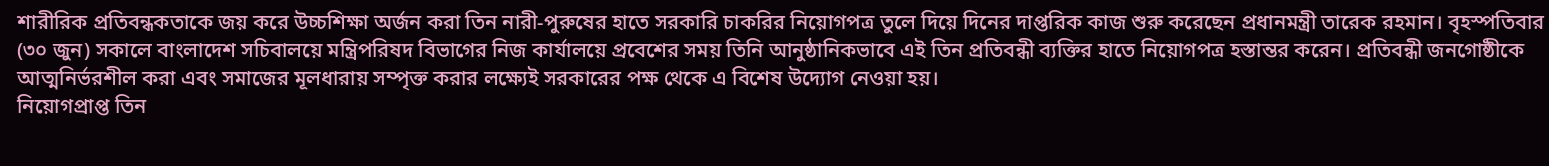শারীরিক প্রতিবন্ধকতাকে জয় করে উচ্চশিক্ষা অর্জন করা তিন নারী-পুরুষের হাতে সরকারি চাকরির নিয়োগপত্র তুলে দিয়ে দিনের দাপ্তরিক কাজ শুরু করেছেন প্রধানমন্ত্রী তারেক রহমান। বৃহস্পতিবার (৩০ জুন) সকালে বাংলাদেশ সচিবালয়ে মন্ত্রিপরিষদ বিভাগের নিজ কার্যালয়ে প্রবেশের সময় তিনি আনুষ্ঠানিকভাবে এই তিন প্রতিবন্ধী ব্যক্তির হাতে নিয়োগপত্র হস্তান্তর করেন। প্রতিবন্ধী জনগোষ্ঠীকে আত্মনির্ভরশীল করা এবং সমাজের মূলধারায় সম্পৃক্ত করার লক্ষ্যেই সরকারের পক্ষ থেকে এ বিশেষ উদ্যোগ নেওয়া হয়।
নিয়োগপ্রাপ্ত তিন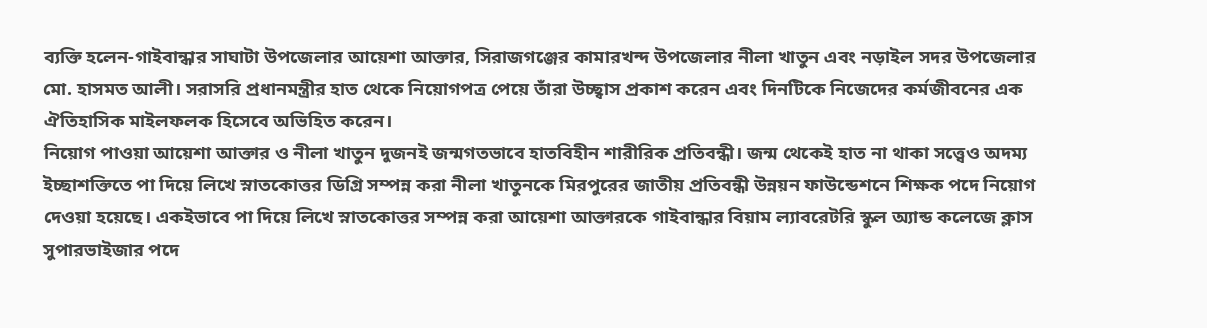ব্যক্তি হলেন-গাইবান্ধার সাঘাটা উপজেলার আয়েশা আক্তার, সিরাজগঞ্জের কামারখন্দ উপজেলার নীলা খাতুন এবং নড়াইল সদর উপজেলার মো. হাসমত আলী। সরাসরি প্রধানমন্ত্রীর হাত থেকে নিয়োগপত্র পেয়ে তাঁরা উচ্ছ্বাস প্রকাশ করেন এবং দিনটিকে নিজেদের কর্মজীবনের এক ঐতিহাসিক মাইলফলক হিসেবে অভিহিত করেন।
নিয়োগ পাওয়া আয়েশা আক্তার ও নীলা খাতুন দুজনই জন্মগতভাবে হাতবিহীন শারীরিক প্রতিবন্ধী। জন্ম থেকেই হাত না থাকা সত্ত্বেও অদম্য ইচ্ছাশক্তিতে পা দিয়ে লিখে স্নাতকোত্তর ডিগ্রি সম্পন্ন করা নীলা খাতুনকে মিরপুরের জাতীয় প্রতিবন্ধী উন্নয়ন ফাউন্ডেশনে শিক্ষক পদে নিয়োগ দেওয়া হয়েছে। একইভাবে পা দিয়ে লিখে স্নাতকোত্তর সম্পন্ন করা আয়েশা আক্তারকে গাইবান্ধার বিয়াম ল্যাবরেটরি স্কুল অ্যান্ড কলেজে ক্লাস সুপারভাইজার পদে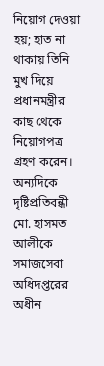নিয়োগ দেওয়া হয়; হাত না থাকায় তিনি মুখ দিয়ে প্রধানমন্ত্রীর কাছ থেকে নিয়োগপত্র গ্রহণ করেন। অন্যদিকে দৃষ্টিপ্রতিবন্ধী মো. হাসমত আলীকে সমাজসেবা অধিদপ্তরের অধীন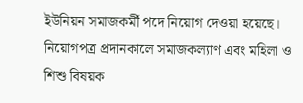ইউনিয়ন সমাজকর্মী পদে নিয়োগ দেওয়া হয়েছে।
নিয়োগপত্র প্রদানকালে সমাজকল্যাণ এবং মহিলা ও শিশু বিষয়ক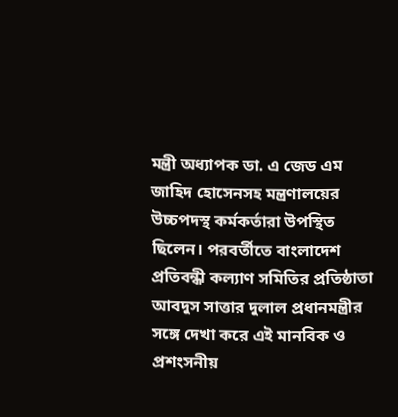মন্ত্রী অধ্যাপক ডা. এ জেড এম জাহিদ হোসেনসহ মন্ত্রণালয়ের উচ্চপদস্থ কর্মকর্তারা উপস্থিত ছিলেন। পরবর্তীতে বাংলাদেশ প্রতিবন্ধী কল্যাণ সমিতির প্রতিষ্ঠাতা আবদুস সাত্তার দুলাল প্রধানমন্ত্রীর সঙ্গে দেখা করে এই মানবিক ও প্রশংসনীয়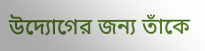উদ্যোগের জন্য তাঁকে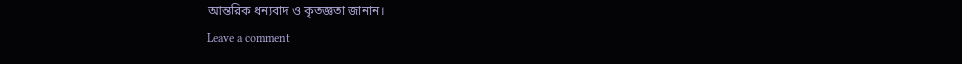আন্তরিক ধন্যবাদ ও কৃতজ্ঞতা জানান।
Leave a comment